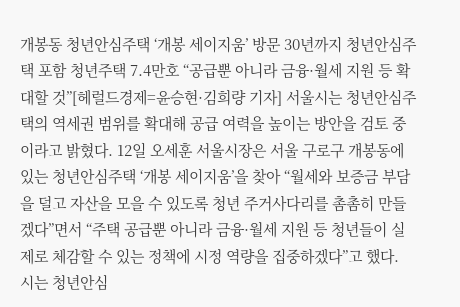개봉동 청년안심주택 ‘개봉 세이지움’ 방문 30년까지 청년안심주택 포함 청년주택 7.4만호 “공급뿐 아니라 금융·월세 지원 등 확대할 것”[헤럴드경제=윤승현·김희량 기자] 서울시는 청년안심주택의 역세권 범위를 확대해 공급 여력을 높이는 방안을 검토 중이라고 밝혔다. 12일 오세훈 서울시장은 서울 구로구 개봉동에 있는 청년안심주택 ‘개봉 세이지움’을 찾아 “월세와 보증금 부담을 덜고 자산을 모을 수 있도록 청년 주거사다리를 촘촘히 만들겠다”면서 “주택 공급뿐 아니라 금융·월세 지원 등 청년들이 실제로 체감할 수 있는 정책에 시정 역량을 집중하겠다”고 했다. 시는 청년안심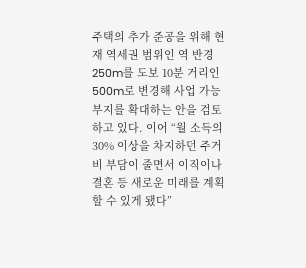주택의 추가 준공을 위해 현재 역세권 범위인 역 반경 250m를 도보 10분 거리인 500m로 변경해 사업 가능 부지를 확대하는 안을 검토하고 있다. 이어 “월 소득의 30% 이상을 차지하던 주거비 부담이 줄면서 이직이나 결혼 등 새로운 미래를 계획할 수 있게 됐다”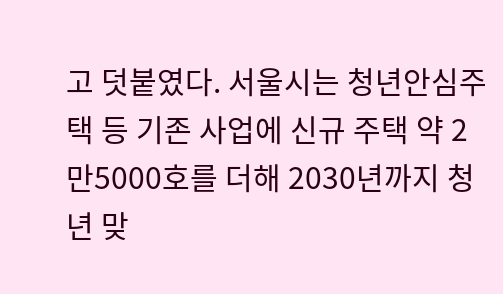고 덧붙였다. 서울시는 청년안심주택 등 기존 사업에 신규 주택 약 2만5000호를 더해 2030년까지 청년 맞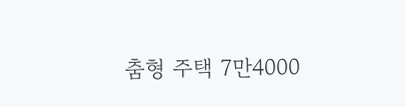춤형 주택 7만4000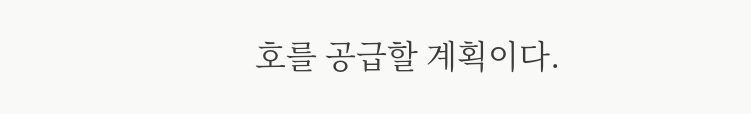호를 공급할 계획이다.